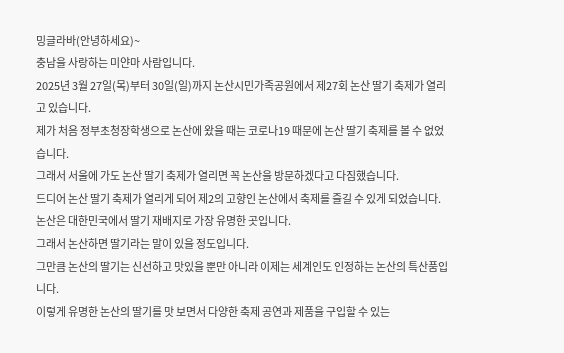밍글라바(안녕하세요)~
충남을 사랑하는 미얀마 사람입니다.
2025년 3월 27일(목)부터 30일(일)까지 논산시민가족공원에서 제27회 논산 딸기 축제가 열리고 있습니다.
제가 처음 정부초청장학생으로 논산에 왔을 때는 코로나19 때문에 논산 딸기 축제를 볼 수 없었습니다.
그래서 서울에 가도 논산 딸기 축제가 열리면 꼭 논산을 방문하겠다고 다짐했습니다.
드디어 논산 딸기 축제가 열리게 되어 제2의 고향인 논산에서 축제를 즐길 수 있게 되었습니다.
논산은 대한민국에서 딸기 재배지로 가장 유명한 곳입니다.
그래서 논산하면 딸기라는 말이 있을 정도입니다.
그만큼 논산의 딸기는 신선하고 맛있을 뿐만 아니라 이제는 세계인도 인정하는 논산의 특산품입니다.
이렇게 유명한 논산의 딸기를 맛 보면서 다양한 축제 공연과 제품을 구입할 수 있는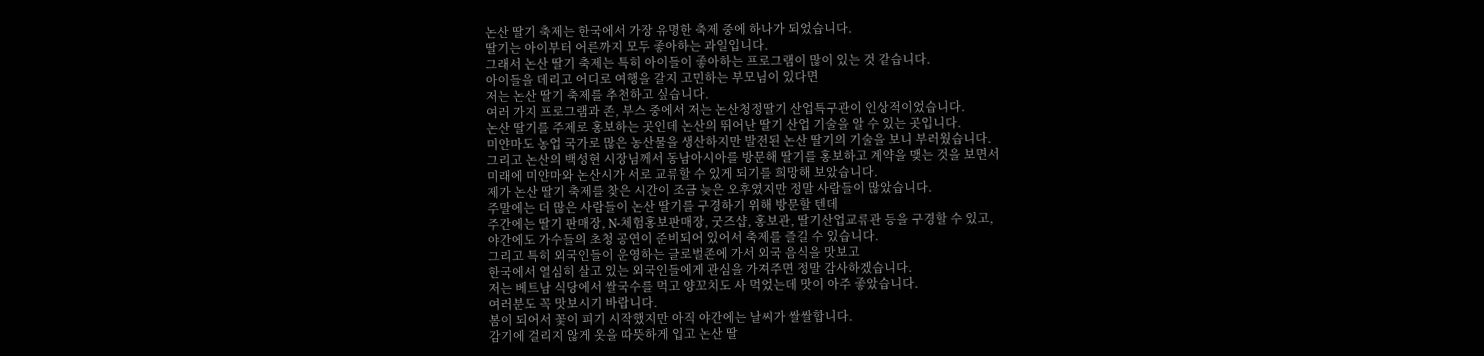논산 딸기 축제는 한국에서 가장 유명한 축제 중에 하나가 되었습니다.
딸기는 아이부터 어른까지 모두 좋아하는 과일입니다.
그래서 논산 딸기 축제는 특히 아이들이 좋아하는 프로그램이 많이 있는 것 같습니다.
아이들을 데리고 어디로 여행을 갈지 고민하는 부모님이 있다면
저는 논산 딸기 축제를 추천하고 싶습니다.
여러 가지 프로그램과 존, 부스 중에서 저는 논산청정딸기 산업특구관이 인상적이었습니다.
논산 딸기를 주제로 홍보하는 곳인데 논산의 뛰어난 딸기 산업 기술을 알 수 있는 곳입니다.
미얀마도 농업 국가로 많은 농산물을 생산하지만 발전된 논산 딸기의 기술을 보니 부러웠습니다.
그리고 논산의 백성현 시장님께서 동남아시아를 방문해 딸기를 홍보하고 계약을 맺는 것을 보면서
미래에 미얀마와 논산시가 서로 교류할 수 있게 되기를 희망해 보았습니다.
제가 논산 딸기 축제를 찾은 시간이 조금 늦은 오후였지만 정말 사람들이 많았습니다.
주말에는 더 많은 사람들이 논산 딸기를 구경하기 위해 방문할 텐데
주간에는 딸기 판매장, N-체험홍보판매장, 굿즈샵, 홍보관, 딸기산업교류관 등을 구경할 수 있고,
야간에도 가수들의 초청 공연이 준비되어 있어서 축제를 즐길 수 있습니다.
그리고 특히 외국인들이 운영하는 글로벌존에 가서 외국 음식을 맛보고
한국에서 열심히 살고 있는 외국인들에게 관심을 가져주면 정말 감사하겠습니다.
저는 베트남 식당에서 쌀국수를 먹고 양꼬치도 사 먹었는데 맛이 아주 좋았습니다.
여러분도 꼭 맛보시기 바랍니다.
봄이 되어서 꽃이 피기 시작했지만 아직 야간에는 날씨가 쌀쌀합니다.
감기에 걸리지 않게 옷을 따뜻하게 입고 논산 딸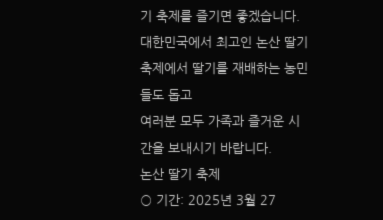기 축제를 즐기면 좋겠습니다.
대한민국에서 최고인 논산 딸기 축제에서 딸기를 재배하는 농민들도 돕고
여러분 모두 가족과 즐거운 시간을 보내시기 바랍니다.
논산 딸기 축제
○ 기간: 2025년 3월 27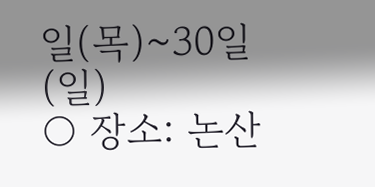일(목)~30일(일)
○ 장소: 논산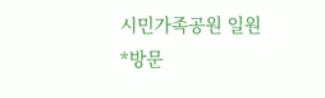시민가족공원 일원
*방문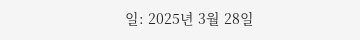일: 2025년 3월 28일